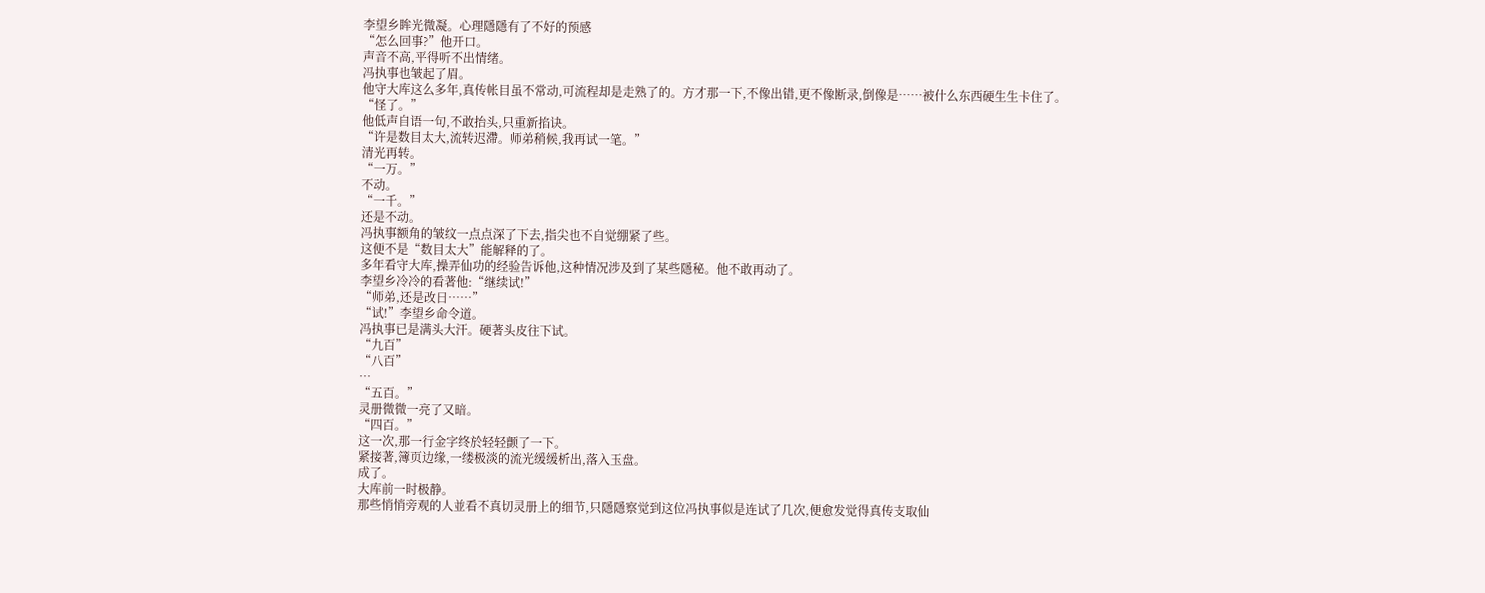李望乡眸光微凝。心理隱隱有了不好的预感
“怎么回事?”他开口。
声音不高,平得听不出情绪。
冯执事也皱起了眉。
他守大库这么多年,真传帐目虽不常动,可流程却是走熟了的。方才那一下,不像出错,更不像断录,倒像是……被什么东西硬生生卡住了。
“怪了。”
他低声自语一句,不敢抬头,只重新掐诀。
“许是数目太大,流转迟滯。师弟稍候,我再试一笔。”
清光再转。
“一万。”
不动。
“一千。”
还是不动。
冯执事额角的皱纹一点点深了下去,指尖也不自觉绷紧了些。
这便不是“数目太大”能解释的了。
多年看守大库,操弄仙功的经验告诉他,这种情况涉及到了某些隱秘。他不敢再动了。
李望乡冷冷的看著他:“继续试!”
“师弟,还是改日……”
“试!”李望乡命令道。
冯执事已是满头大汗。硬著头皮往下试。
“九百”
“八百”
…
“五百。”
灵册微微一亮了又暗。
“四百。”
这一次,那一行金字终於轻轻颤了一下。
紧接著,簿页边缘,一缕极淡的流光缓缓析出,落入玉盘。
成了。
大库前一时极静。
那些悄悄旁观的人並看不真切灵册上的细节,只隱隱察觉到这位冯执事似是连试了几次,便愈发觉得真传支取仙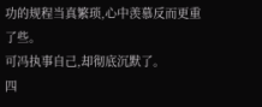功的规程当真繁琐,心中羡慕反而更重了些。
可冯执事自己,却彻底沉默了。
四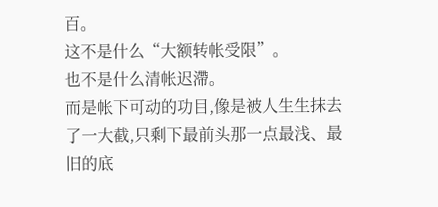百。
这不是什么“大额转帐受限”。
也不是什么清帐迟滯。
而是帐下可动的功目,像是被人生生抹去了一大截,只剩下最前头那一点最浅、最旧的底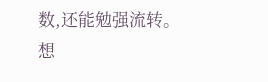数,还能勉强流转。
想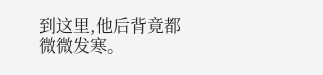到这里,他后背竟都微微发寒。